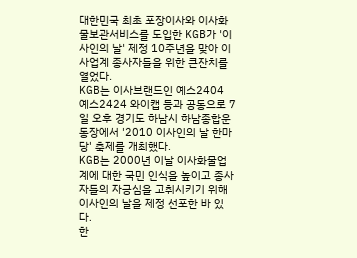대한민국 최초 포장이사와 이사화물보관서비스를 도입한 KGB가 '이사인의 날' 제정 10주년을 맞아 이사업계 종사자들을 위한 큰잔치를 열었다.
KGB는 이사브랜드인 예스2404 예스2424 와이캡 등과 공동으로 7일 오후 경기도 하남시 하남종합운동장에서 '2010 이사인의 날 한마당' 축제를 개최했다.
KGB는 2000년 이날 이사화물업계에 대한 국민 인식을 높이고 종사자들의 자긍심을 고취시키기 위해 이사인의 날을 제정 선포한 바 있다.
한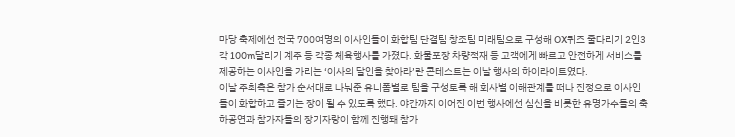마당 축제에선 전국 700여명의 이사인들이 화합팀 단결팀 창조팀 미래팀으로 구성해 OX퀴즈 줄다리기 2인3각 100m달리기 계주 등 각종 체육행사를 가졌다. 화물포장 차량적재 등 고객에게 빠르고 안전하게 서비스를 제공하는 이사인을 가리는 ‘이사의 달인을 찾아라’란 콘테스트는 이날 행사의 하이라이트였다.
이날 주최측은 참가 순서대로 나눠준 유니폼별로 팀을 구성토록 해 회사별 이해관계를 떠나 진정으로 이사인들이 화합하고 즐기는 장이 될 수 있도록 했다. 야간까지 이어진 이번 행사에선 심신을 비롯한 유명가수들의 축하공연과 참가자들의 장기자랑이 함께 진행돼 참가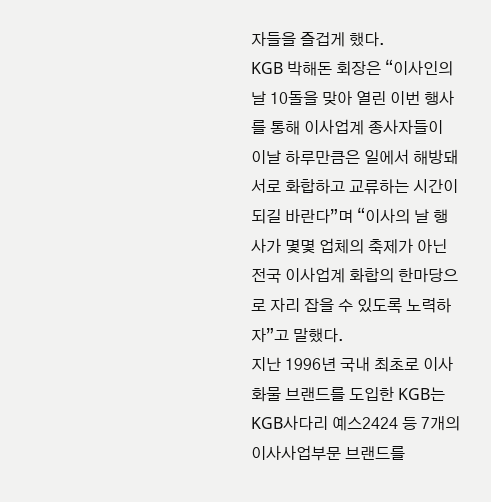자들을 즐겁게 했다.
KGB 박해돈 회장은 “이사인의 날 10돌을 맞아 열린 이번 행사를 통해 이사업계 종사자들이 이날 하루만큼은 일에서 해방돼 서로 화합하고 교류하는 시간이 되길 바란다”며 “이사의 날 행사가 몇몇 업체의 축제가 아닌 전국 이사업계 화합의 한마당으로 자리 잡을 수 있도록 노력하자”고 말했다.
지난 1996년 국내 최초로 이사화물 브랜드를 도입한 KGB는 KGB사다리 예스2424 등 7개의 이사사업부문 브랜드를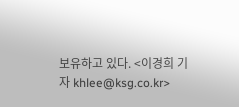보유하고 있다. <이경희 기자 khlee@ksg.co.kr>